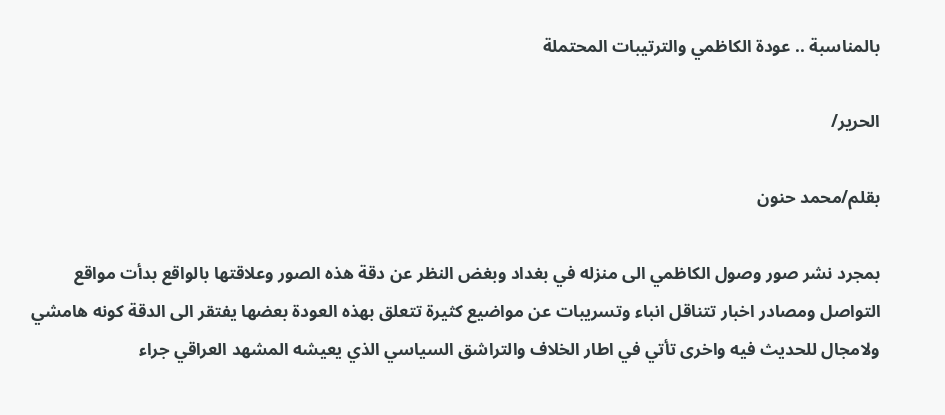بالمناسبة .. عودة الكاظمي والترتيبات المحتملة

الحرير/

بقلم/محمد حنون

بمجرد نشر صور وصول الكاظمي الى منزله في بغداد وبغض النظر عن دقة هذه الصور وعلاقتها بالواقع بدأت مواقع التواصل ومصادر اخبار تتناقل انباء وتسريبات عن مواضيع كثيرة تتعلق بهذه العودة بعضها يفتقر الى الدقة كونه هامشي ولامجال للحديث فيه واخرى تأتي في اطار الخلاف والتراشق السياسي الذي يعيشه المشهد العراقي جراء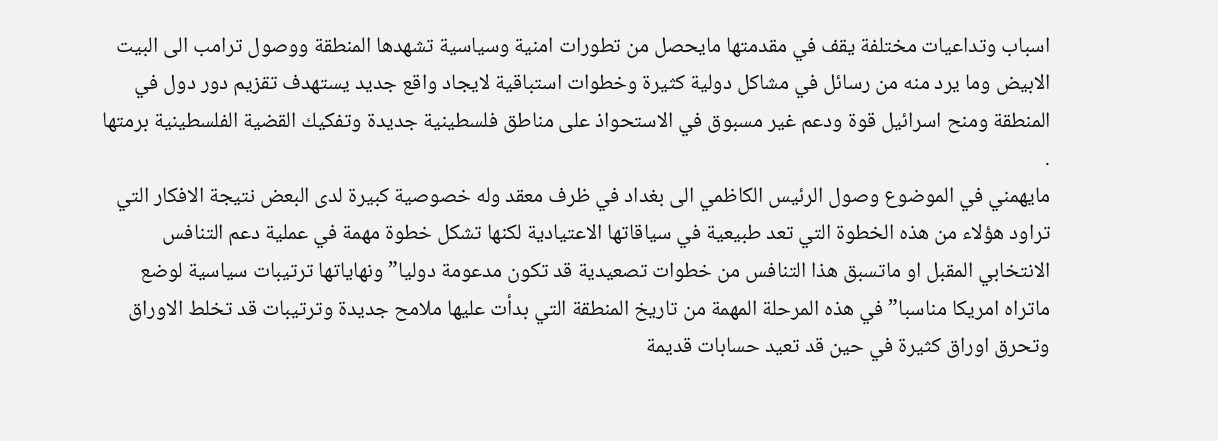اسباب وتداعيات مختلفة يقف في مقدمتها مايحصل من تطورات امنية وسياسية تشهدها المنطقة ووصول ترامب الى البيت الابيض وما يرد منه من رسائل في مشاكل دولية كثيرة وخطوات استباقية لايجاد واقع جديد يستهدف تقزيم دور دول في المنطقة ومنح اسرائيل قوة ودعم غير مسبوق في الاستحواذ على مناطق فلسطينية جديدة وتفكيك القضية الفلسطينية برمتها .
مايهمني في الموضوع وصول الرئيس الكاظمي الى بغداد في ظرف معقد وله خصوصية كبيرة لدى البعض نتيجة الافكار التي تراود هؤلاء من هذه الخطوة التي تعد طبيعية في سياقاتها الاعتيادية لكنها تشكل خطوة مهمة في عملية دعم التنافس الانتخابي المقبل او ماتسبق هذا التنافس من خطوات تصعيدية قد تكون مدعومة دوليا” ونهاياتها ترتيبات سياسية لوضع ماتراه امريكا مناسبا” في هذه المرحلة المهمة من تاريخ المنطقة التي بدأت عليها ملامح جديدة وترتيبات قد تخلط الاوراق وتحرق اوراق كثيرة في حين قد تعيد حسابات قديمة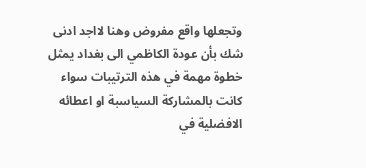وتجعلها واقع مفروض وهنا لااجد ادنى شك بأن عودة الكاظمي الى بغداد يمثل خطوة مهمة في هذه الترتيبات سواء كانت بالمشاركة السياسبة او اعطائه الافضلية في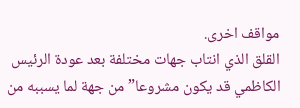مواقف اخرى.
القلق الذي انتاب جهات مختلفة بعد عودة الرئيس الكاظمي قد يكون مشروعا” من جهة لما يسببه من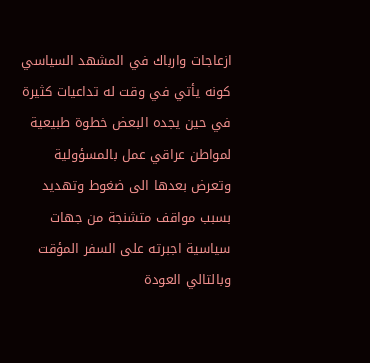ازعاجات وارباك في المشهد السياسي كونه يأتي في وقت له تداعيات كثيرة في حين يجده البعض خطوة طبيعية لمواطن عراقي عمل بالمسؤولية وتعرض بعدها الى ضغوط وتهديد بسبب مواقف متشنجة من جهات سياسية اجبرته على السفر المؤقت وبالتالي العودة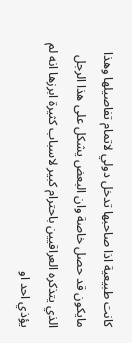كانت طبيعية اذا صاحبها تدخل دولي لاتمام تفاصيلها وهذا مايكون قد حصل خاصة وان البعض يشكل على هذا الرجل الذي يتذكره العراقيين باحترام كبير لاسباب كثيرة ابرزها انه لم يؤذي احد او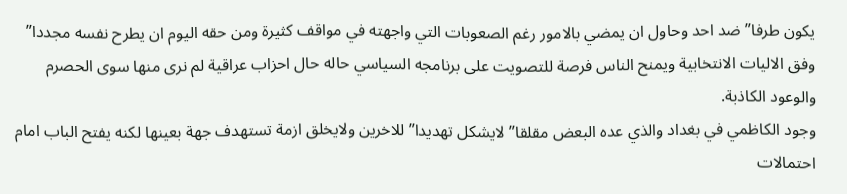يكون طرفا” ضد احد وحاول ان يمضي بالامور رغم الصعوبات التي واجهته في مواقف كثيرة ومن حقه اليوم ان يطرح نفسه مجددا” وفق الاليات الانتخابية ويمنح الناس فرصة للتصويت على برنامجه السياسي حاله حال احزاب عراقية لم نرى منها سوى الحصرم والوعود الكاذبة.
وجود الكاظمي في بغداد والذي عده البعض مقلقا” لايشكل تهديدا” للاخرين ولايخلق ازمة تستهدف جهة بعينها لكنه يفتح الباب امام احتمالات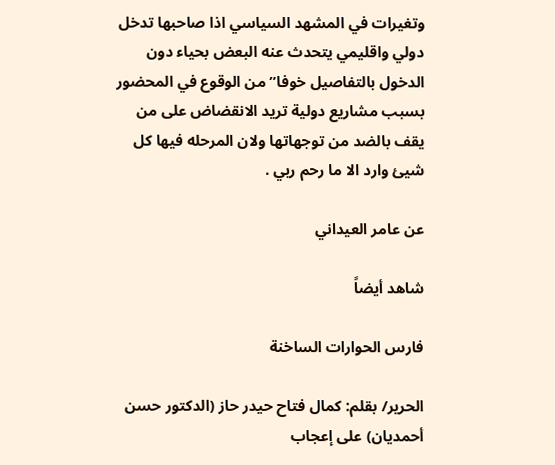وتغيرات في المشهد السياسي اذا صاحبها تدخل دولي واقليمي يتحدث عنه البعض بحياء دون الدخول بالتفاصيل خوفا” من الوقوع في المحضور بسبب مشاريع دولية تريد الانقضاض على من يقف بالضد من توجهاتها ولان المرحله فيها كل شيئ وارد الا ما رحم ربي .

عن عامر العيداني

شاهد أيضاً

فارس الحوارات الساخنة

الحرير/ بقلم: كمال فتاح حيدر حاز (الدكتور حسن أحمديان) على إعجاب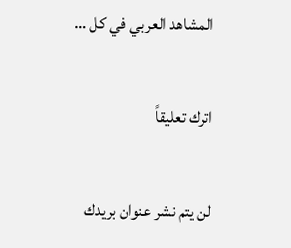المشاهد العربي في كل …

اترك تعليقاً

لن يتم نشر عنوان بريدك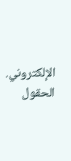الإلكتروني. الحقول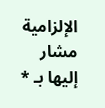الإلزامية مشار إليها بـ *